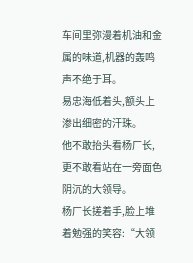车间里弥漫着机油和金属的味道,机器的轰鸣声不绝于耳。
易忠海低着头,额头上渗出细密的汗珠。
他不敢抬头看杨厂长,更不敢看站在一旁面色阴沉的大领导。
杨厂长搓着手,脸上堆着勉强的笑容:“大领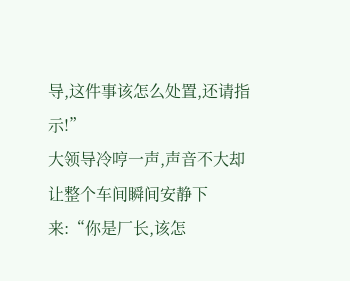导,这件事该怎么处置,还请指示!”
大领导冷哼一声,声音不大却让整个车间瞬间安静下来:“你是厂长,该怎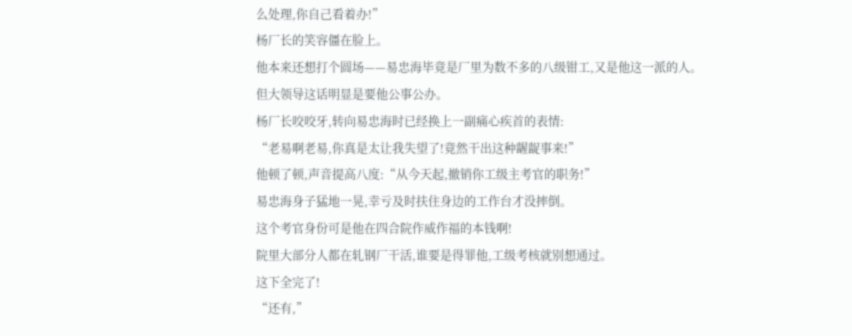么处理,你自己看着办!”
杨厂长的笑容僵在脸上。
他本来还想打个圆场——易忠海毕竟是厂里为数不多的八级钳工,又是他这一派的人。
但大领导这话明显是要他公事公办。
杨厂长咬咬牙,转向易忠海时已经换上一副痛心疾首的表情:
“老易啊老易,你真是太让我失望了!竟然干出这种龌龊事来!”
他顿了顿,声音提高八度:“从今天起,撤销你工级主考官的职务!”
易忠海身子猛地一晃,幸亏及时扶住身边的工作台才没摔倒。
这个考官身份可是他在四合院作威作福的本钱啊!
院里大部分人都在轧钢厂干活,谁要是得罪他,工级考核就别想通过。
这下全完了!
“还有,”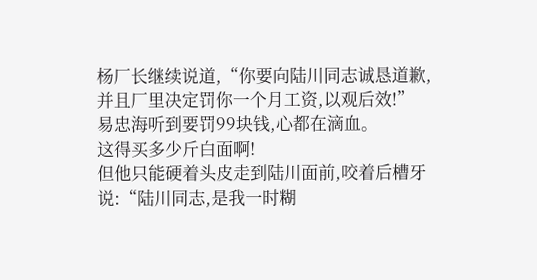杨厂长继续说道,“你要向陆川同志诚恳道歉,并且厂里决定罚你一个月工资,以观后效!”
易忠海听到要罚99块钱,心都在滴血。
这得买多少斤白面啊!
但他只能硬着头皮走到陆川面前,咬着后槽牙说:“陆川同志,是我一时糊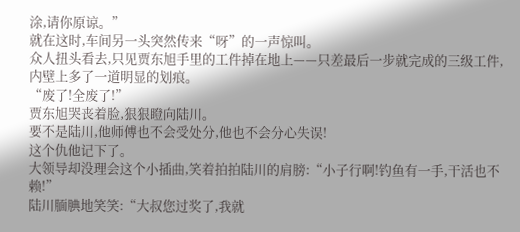涂,请你原谅。”
就在这时,车间另一头突然传来“呀”的一声惊叫。
众人扭头看去,只见贾东旭手里的工件掉在地上——只差最后一步就完成的三级工件,内壁上多了一道明显的划痕。
“废了!全废了!”
贾东旭哭丧着脸,狠狠瞪向陆川。
要不是陆川,他师傅也不会受处分,他也不会分心失误!
这个仇他记下了。
大领导却没理会这个小插曲,笑着拍拍陆川的肩膀:“小子行啊!钓鱼有一手,干活也不赖!”
陆川腼腆地笑笑:“大叔您过奖了,我就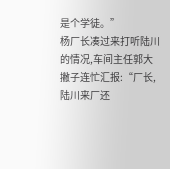是个学徒。”
杨厂长凑过来打听陆川的情况,车间主任郭大撇子连忙汇报:“厂长,陆川来厂还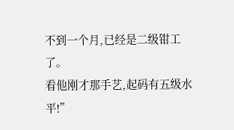不到一个月,已经是二级钳工了。
看他刚才那手艺,起码有五级水平!”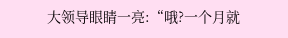大领导眼睛一亮:“哦?一个月就